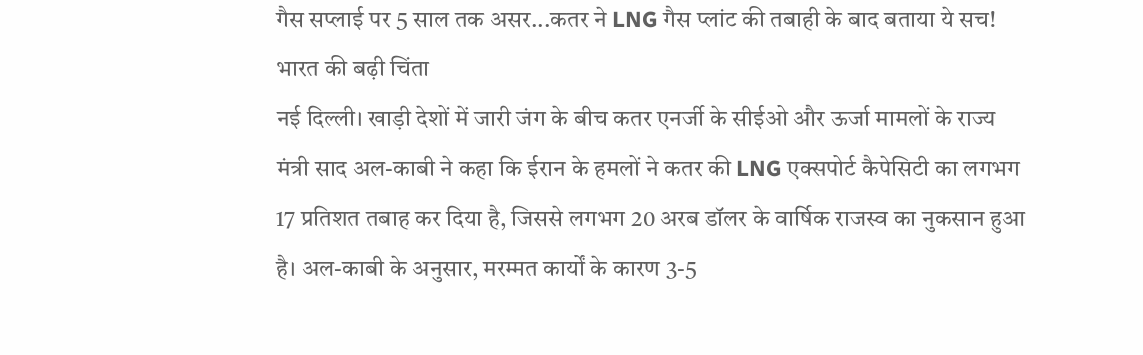गैस सप्लाई पर 5 साल तक असर...कतर ने LNG गैस प्लांट की तबाही के बाद बताया ये सच! भारत की बढ़ी चिंता
नई दिल्ली। खाड़ी देशों में जारी जंग के बीच कतर एनर्जी के सीईओ और ऊर्जा मामलों के राज्य मंत्री साद अल-काबी ने कहा कि ईरान के हमलों ने कतर की LNG एक्सपोर्ट कैपेसिटी का लगभग 17 प्रतिशत तबाह कर दिया है, जिससे लगभग 20 अरब डॉलर के वार्षिक राजस्व का नुकसान हुआ है। अल-काबी के अनुसार, मरम्मत कार्यों के कारण 3-5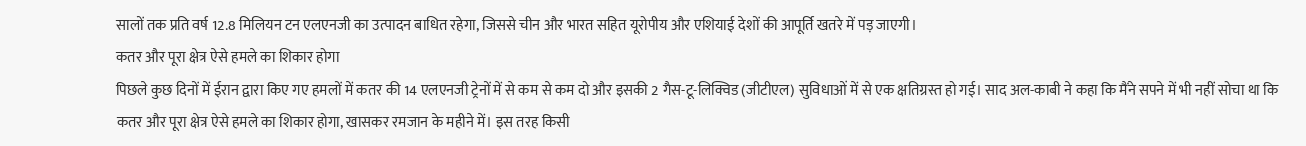सालों तक प्रति वर्ष 12.8 मिलियन टन एलएनजी का उत्पादन बाधित रहेगा, जिससे चीन और भारत सहित यूरोपीय और एशियाई देशों की आपूर्ति खतरे में पड़ जाएगी।
कतर और पूरा क्षेत्र ऐसे हमले का शिकार होगा
पिछले कुछ दिनों में ईरान द्वारा किए गए हमलों में कतर की 14 एलएनजी ट्रेनों में से कम से कम दो और इसकी 2 गैस-टू-लिक्विड (जीटीएल) सुविधाओं में से एक क्षतिग्रस्त हो गई। साद अल-काबी ने कहा कि मैंने सपने में भी नहीं सोचा था कि कतर और पूरा क्षेत्र ऐसे हमले का शिकार होगा, खासकर रमजान के महीने में। इस तरह किसी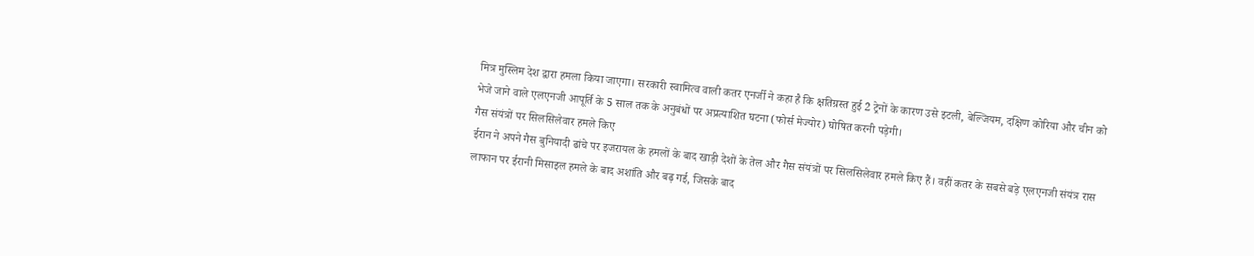मित्र मुस्लिम देश द्वारा हमला किया जाएगा। सरकारी स्वामित्व वाली कतर एनर्जी ने कहा है कि क्षतिग्रस्त हुई 2 ट्रेनों के कारण उसे इटली, बेल्जियम, दक्षिण कोरिया और चीन को भेजे जाने वाले एलएनजी आपूर्ति के 5 साल तक के अनुबंधों पर अप्रत्याशित घटना (फोर्स मेज्योर) घोषित करनी पड़ेगी।
गैस संयंत्रों पर सिलसिलेवार हमले किए
ईरान ने अपने गैस बुनियादी ढांचे पर इजरायल के हमलों के बाद खाड़ी देशों के तेल और गैस संयंत्रों पर सिलसिलेवार हमले किए हैं। वहीं कतर के सबसे बड़े एलएनजी संयंत्र रास लाफान पर ईरानी मिसाइल हमले के बाद अशांति और बढ़ गई, जिसके बाद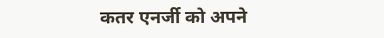कतर एनर्जी को अपने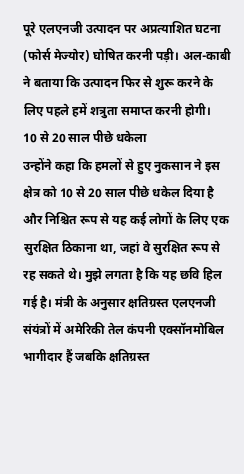पूरे एलएनजी उत्पादन पर अप्रत्याशित घटना (फोर्स मेज्योर) घोषित करनी पड़ी। अल-काबी ने बताया कि उत्पादन फिर से शुरू करने के लिए पहले हमें शत्रुता समाप्त करनी होगी।
10 से 20 साल पीछे धकेला
उन्होंने कहा कि हमलों से हुए नुकसान ने इस क्षेत्र को 10 से 20 साल पीछे धकेल दिया है और निश्चित रूप से यह कई लोगों के लिए एक सुरक्षित ठिकाना था, जहां वे सुरक्षित रूप से रह सकते थे। मुझे लगता है कि यह छवि हिल गई है। मंत्री के अनुसार क्षतिग्रस्त एलएनजी संयंत्रों में अमेरिकी तेल कंपनी एक्सॉनमोबिल भागीदार हैं जबकि क्षतिग्रस्त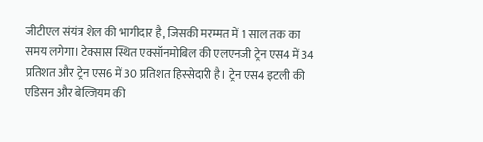जीटीएल संयंत्र शेल की भागीदार है, जिसकी मरम्मत में 1 साल तक का समय लगेगा। टेक्सास स्थित एक्सॉनमोबिल की एलएनजी ट्रेन एस4 में 34 प्रतिशत और ट्रेन एस6 में 30 प्रतिशत हिस्सेदारी है। ट्रेन एस4 इटली की एडिसन और बेल्जियम की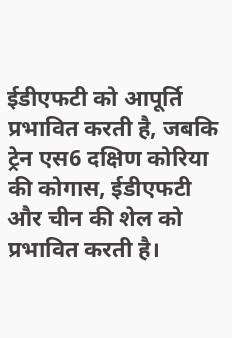ईडीएफटी को आपूर्ति प्रभावित करती है, जबकि ट्रेन एस6 दक्षिण कोरिया की कोगास, ईडीएफटी और चीन की शेल को प्रभावित करती है।